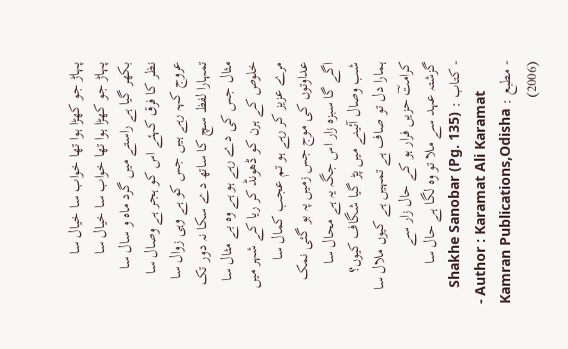پہاڑ جو کھڑا ہوا تھا خواب سا خیال سا
پہاڑ جو کھڑا ہوا تھا خواب سا خیال سا
بکھر گیا ہے راستے میں گرد ماہ و سال سا
نظر کا فرق کہئے اس کو ہجر ہے وصال سا
عروج کہہ رہے ہیں جس کو ہے وہی زوال سا
تمہارا لفظ سچ کا ساتھ دے سکا نہ دور تک
مثال جس کی دے رہے ہو ہے وہ بے مثال سا
خلوص کے ہرن کو ڈھونڈ کر ریا کے شہر میں
مرے عزیز کر رہے ہو تم عجب کمال سا
عداوتوں کی موج جس زمیں پہ بو گئی نمک
اگے گا سبزہ زار اس جگہ یہ ہے محال سا
شب وصال آئینے میں پڑ گیا شگاف کیوں؟
ہمارا دل تو صاف ہے تمہیں ہے کیوں ملال سا
کرامتؔ حزیں فرار ہو کے حال زار سے
گزشتہ عہد سے ملا تو وہ لگا ہے حال سا
- کتاب : Shakhe Sanobar (Pg. 135)
- Author : Karamat Ali Karamat
- مطبع : Kamran Publications,Odisha (2006)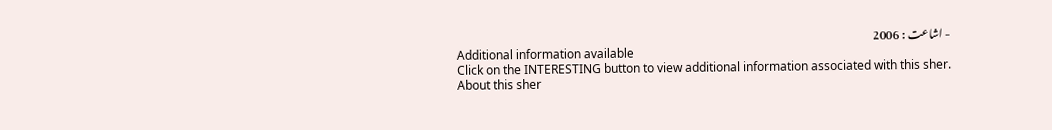- اشاعت : 2006
Additional information available
Click on the INTERESTING button to view additional information associated with this sher.
About this sher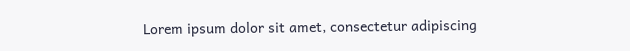Lorem ipsum dolor sit amet, consectetur adipiscing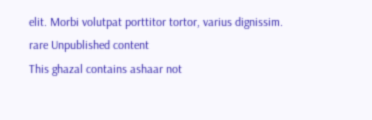elit. Morbi volutpat porttitor tortor, varius dignissim.
rare Unpublished content
This ghazal contains ashaar not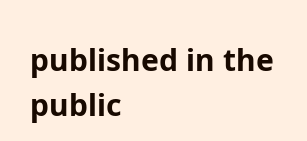published in the public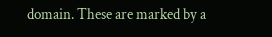domain. These are marked by a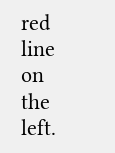red line on the left.